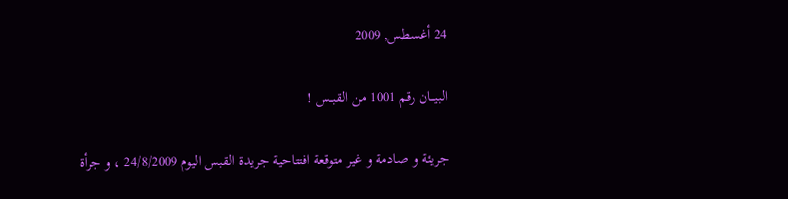24 أغسطس, 2009

البيـــان رقم 1001 من القبــس !

جريئة و صادمة و غير متوقعة افتتاحية جريدة القبس اليوم 24/8/2009 ، و جرأة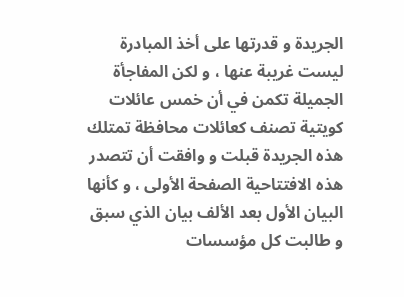الجريدة و قدرتها على أخذ المبادرة ليست غريبة عنها ، و لكن المفاجأة الجميلة تكمن في أن خمس عائلات كويتية تصنف كعائلات محافظة تمتلك هذه الجريدة قبلت و وافقت أن تتصدر هذه الافتتاحية الصفحة الأولى ، و كأنها البيان الأول بعد الألف بيان الذي سبق و طالبت كل مؤسسات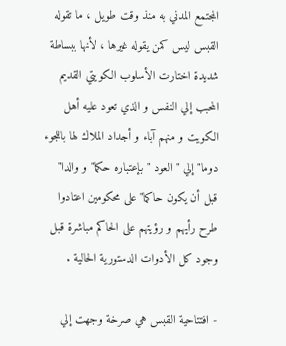المجتمع المدني به منذ وقت طويل ، ما تقوله القبس ليس كمن يقوله غيرها ، لأنها ببساطة شديدة اختارت الأسلوب الكويتي القديم المحبب إلي النفس و الذي تعود عليه أهل الكويت و منهم آباء و أجداد الملاك لها باللجوء دوما" إلي " العود " بإعتباره حكما" و والدا" قبل أن يكون حاكما" على محكومين اعتادوا طرح رأيهم و رؤيتهم على الحاكم مباشرة قبل وجود كل الأدوات الدستورية الحالية .

- افتتاحية القبس هي صرخة وجهت إلي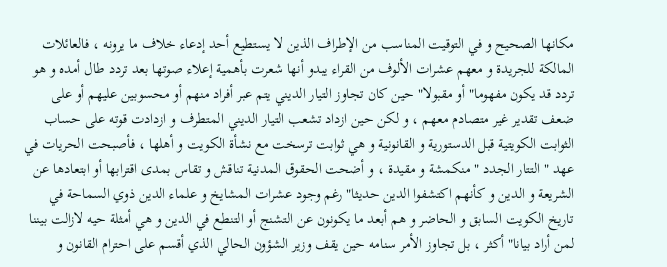مكانها الصحيح و في التوقيت المناسب من الإطراف الذين لا يستطيع أحد إدعاء خلاف ما يرونه ، فالعائلات المالكة للجريدة و معهم عشرات الألوف من القراء يبدو أنها شعرت بأهمية إعلاء صوتها بعد تردد طال أمده و هو تردد قد يكون مفهوما" أو مقبولا" حين كان تجاوز التيار الديني يتم عبر أفراد منهم أو محسوبين عليهم أو على ضعف تقدير غير متصادم معهم ، و لكن حين ازداد تشعب التيار الديني المتطرف و ازدادت قوته على حساب الثوابت الكويتية قبل الدستورية و القانونية و هي ثوابت ترسخت مع نشأة الكويت و أهلها ، فأصبحت الحريات في عهد " التتار الجدد " منكمشة و مقيدة ، و أضحت الحقوق المدنية تناقش و تقاس بمدى اقترابها أو ابتعادها عن الشريعة و الدين و كأنهم اكتشفوا الدين حديثا" رغم وجود عشرات المشايخ و علماء الدين ذوي السماحة في تاريخ الكويت السابق و الحاضر و هم أبعد ما يكونون عن التشنج أو التنطع في الدين و هي أمثلة حيه لازالت بيننا لمن أراد بيانا" أكثر ، بل تجاوز الأمر سنامه حين يقف وزير الشؤون الحالي الذي أقسم على احترام القانون و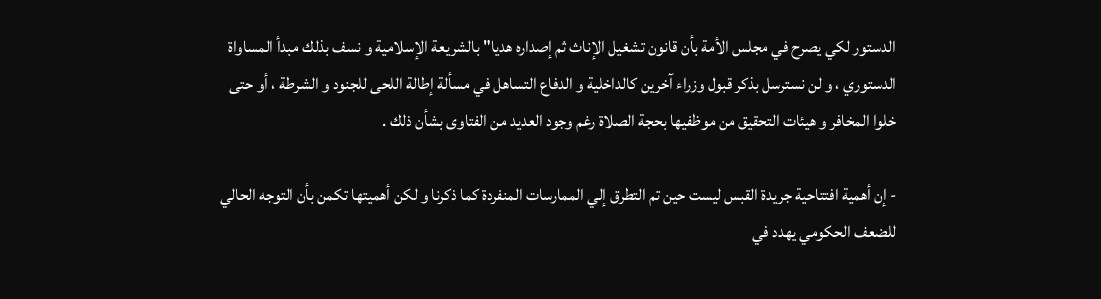الدستور لكي يصرح في مجلس الأمة بأن قانون تشغيل الإناث ثم إصداره هديا" بالشريعة الإسلامية و نسف بذلك مبدأ المساواة الدستوري ، و لن نسترسل بذكر قبول وزراء آخرين كالداخلية و الدفاع التساهل في مسألة إطالة اللحى للجنود و الشرطة ، أو حتى خلوا المخافر و هيئات التحقيق من موظفيها بحجة الصلاة رغم وجود العديد من الفتاوى بشأن ذلك .

- إن أهمية افتتاحية جريدة القبس ليست حين تم التطرق إلي الممارسات المنفردة كما ذكرنا و لكن أهميتها تكمن بأن التوجه الحالي للضعف الحكومي يهدد في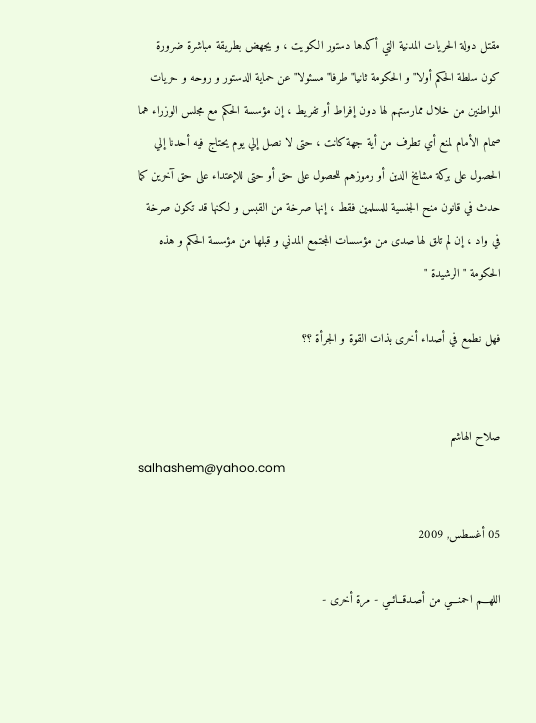مقتل دولة الحريات المدنية التي أكدها دستور الكويت ، و يجهض بطريقة مباشرة ضرورة كون سلطة الحكم أولا" و الحكومة ثانيا" طرفا" مسئولا" عن حماية الدستور و روحه و حريات المواطنين من خلال ممارستهم لها دون إفراط أو تفريط ، إن مؤسسة الحكم مع مجلس الوزراء هما صمام الأمام لمنع أي تطرف من أية جهة كانت ، حتى لا نصل إلي يوم يحتاج فيه أحدنا إلي الحصول على بركة مشايخ الدين أو رموزهم للحصول على حق أو حتى للإعتداء على حق آخرين كما حدث في قانون منح الجنسية للمسلمين فقط ، إنها صرخة من القبس و لكنها قد تكون صرخة في واد ، إن لم تلق لها صدى من مؤسسات المجتمع المدني و قبلها من مؤسسة الحكم و هذه الحكومة " الرشيدة "

فهل نطمع في أصداء أخرى بذات القوة و الجرأة ؟؟


صلاح الهاشم
salhashem@yahoo.com

05 أغسطس, 2009

اللهـــم احمنـــي من أصـدقــائــي - مرة أخرى -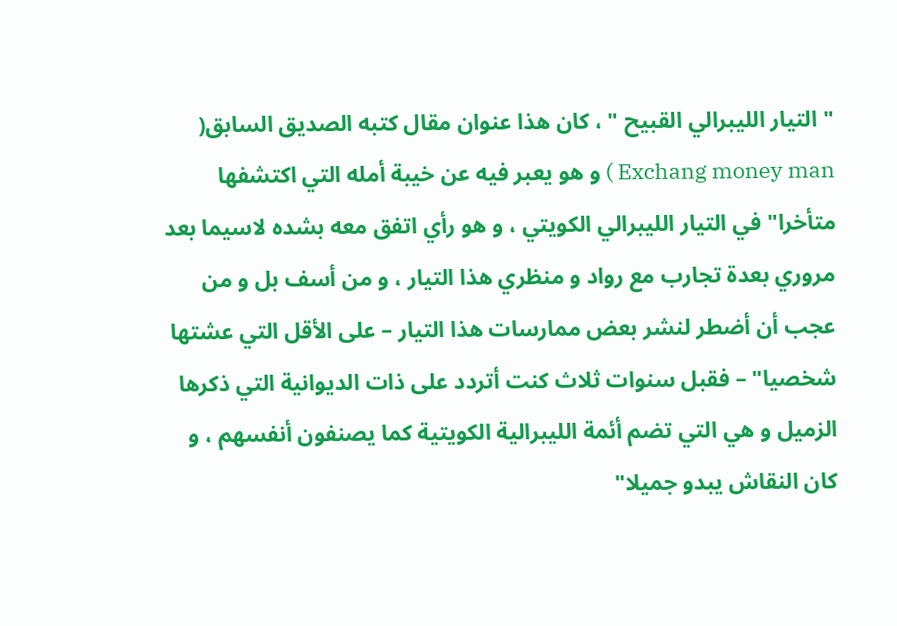" التيار الليبرالي القبيح " ، كان هذا عنوان مقال كتبه الصديق السابق( Exchang money man ) و هو يعبر فيه عن خيبة أمله التي اكتشفها متأخرا" في التيار الليبرالي الكويتي ، و هو رأي اتفق معه بشده لاسيما بعد مروري بعدة تجارب مع رواد و منظري هذا التيار ، و من أسف بل و من عجب أن أضطر لنشر بعض ممارسات هذا التيار – على الأقل التي عشتها شخصيا" – فقبل سنوات ثلاث كنت أتردد على ذات الديوانية التي ذكرها الزميل و هي التي تضم أئمة الليبرالية الكويتية كما يصنفون أنفسهم ، و كان النقاش يبدو جميلا"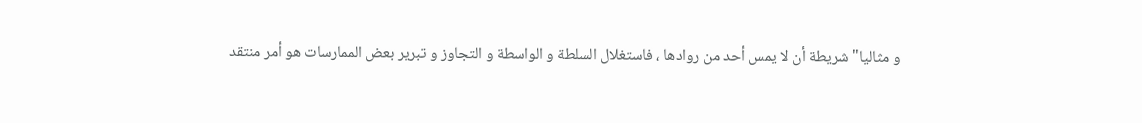و مثاليا" شريطة أن لا يمس أحد من روادها ، فاستغلال السلطة و الواسطة و التجاوز و تبرير بعض الممارسات هو أمر منتقد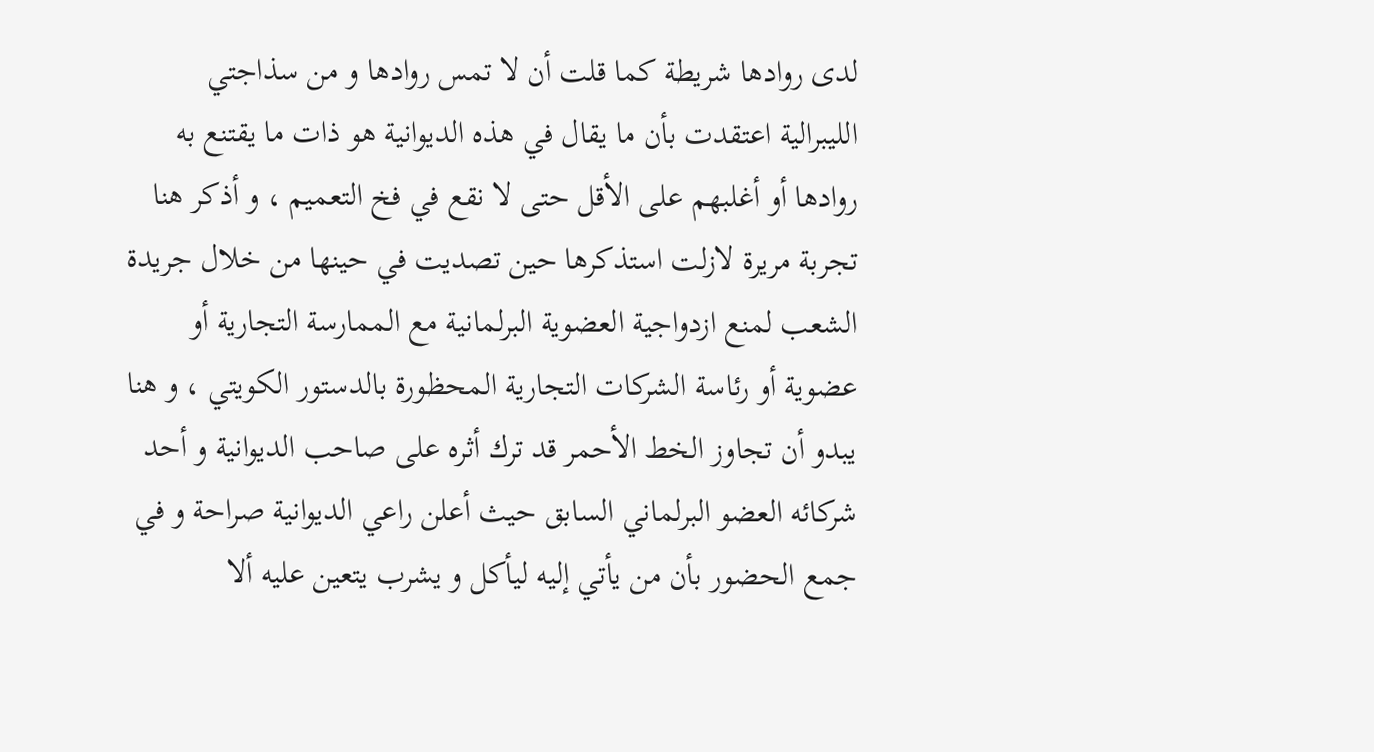لدى روادها شريطة كما قلت أن لا تمس روادها و من سذاجتي الليبرالية اعتقدت بأن ما يقال في هذه الديوانية هو ذات ما يقتنع به روادها أو أغلبهم على الأقل حتى لا نقع في فخ التعميم ، و أذكر هنا تجربة مريرة لازلت استذكرها حين تصديت في حينها من خلال جريدة الشعب لمنع ازدواجية العضوية البرلمانية مع الممارسة التجارية أو عضوية أو رئاسة الشركات التجارية المحظورة بالدستور الكويتي ، و هنا يبدو أن تجاوز الخط الأحمر قد ترك أثره على صاحب الديوانية و أحد شركائه العضو البرلماني السابق حيث أعلن راعي الديوانية صراحة و في جمع الحضور بأن من يأتي إليه ليأكل و يشرب يتعين عليه ألا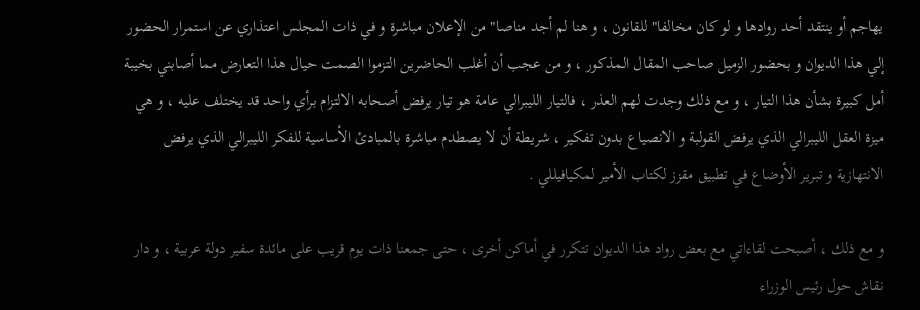يهاجم أو ينتقد أحد روادها و لو كان مخالفا" للقانون ، و هنا لم أجد مناصا" من الإعلان مباشرة و في ذات المجلس اعتذاري عن استمرار الحضور إلي هذا الديوان و بحضور الزميل صاحب المقال المذكور ، و من عجب أن أغلب الحاضرين التزموا الصمت حيال هذا التعارض مما أصابني بخيبة أمل كبيرة بشأن هذا التيار ، و مع ذلك وجدت لهم العذر ، فالتيار الليبرالي عامة هو تيار يرفض أصحابه الالتزام برأي واحد قد يختلف عليه ، و هي ميزة العقل الليبرالي الذي يرفض القولبة و الانصياع بدون تفكير ، شريطة أن لا يصطدم مباشرة بالمبادئ الأساسية للفكر الليبرالي الذي يرفض الانتهازية و تبرير الأوضاع في تطبيق مقزز لكتاب الأمير لمكيافيللي .

و مع ذلك ، أصبحت لقاءاتي مع بعض رواد هذا الديوان تتكرر في أماكن أخرى ، حتى جمعنا ذات يوم قريب على مائدة سفير دولة عربية ، و دار نقاش حول رئيس الوزراء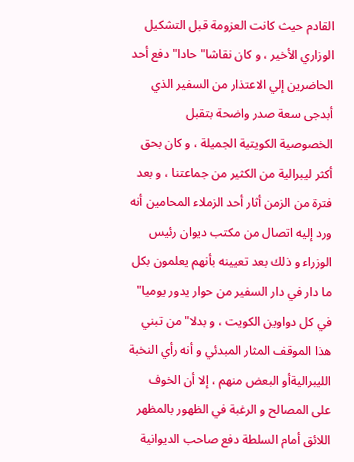القادم حيث كانت العزومة قبل التشكيل الوزاري الأخير ، و كان نقاشا" حادا" دفع أحد الحاضرين إلي الاعتذار من السفير الذي أبدجى سعة صدر واضحة بتقبل الخصوصية الكويتية الجميلة ، و كان بحق أكثر ليبرالية من الكثير من جماعتنا ، و بعد فترة من الزمن أثار أحد الزملاء المحامين أنه ورد إليه اتصال من مكتب ديوان رئيس الوزراء و ذلك بعد تعيينه بأنهم يعلمون بكل ما دار في دار السفير من حوار يدور يوميا" في كل دواوين الكويت ، و بدلا" من تبني هذا الموقف المثار المبدئي و أنه رأي النخبة الليبراليةأو البعض منهم ، إلا أن الخوف على المصالح و الرغبة في الظهور بالمظهر اللائق أمام السلطة دفع صاحب الديوانية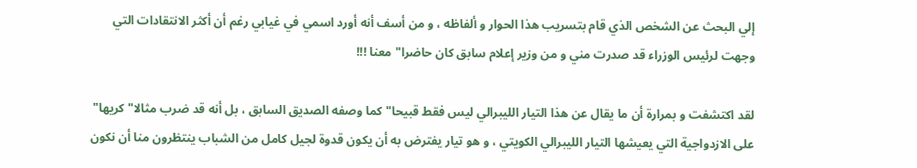إلي البحث عن الشخص الذي قام بتسريب هذا الحوار و ألفاظه ، و من أسف أنه أورد اسمي في غيابي رغم أن أكثر الانتقادات التي وجهت لرئيس الوزراء قد صدرت مني و من وزير إعلام سابق كان حاضرا" معنا !!!

لقد اكتشفت و بمرارة أن ما يقال عن هذا التيار الليبرالي ليس فقط قبيحا" كما وصفه الصديق السابق ، بل أنه قد ضرب مثالا" كريها" على الازدواجية التي يعيشها التيار الليبرالي الكويتي ، و هو تيار يفترض به أن يكون قدوة لجيل كامل من الشباب ينتظرون منا أن نكون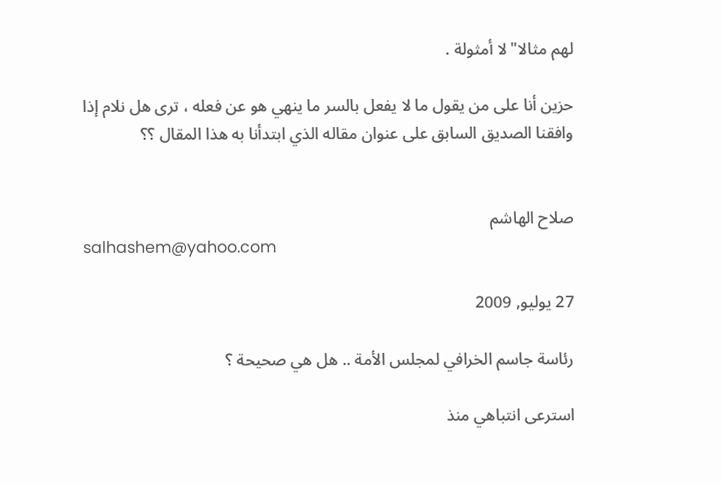لهم مثالا" لا أمثولة .

حزين أنا على من يقول ما لا يفعل بالسر ما ينهي هو عن فعله ، ترى هل نلام إذا وافقنا الصديق السابق على عنوان مقاله الذي ابتدأنا به هذا المقال ؟؟


صلاح الهاشم
salhashem@yahoo.com

27 يوليو, 2009

رئاسة جاسم الخرافي لمجلس الأمة .. هل هي صحيحة ؟

استرعى انتباهي منذ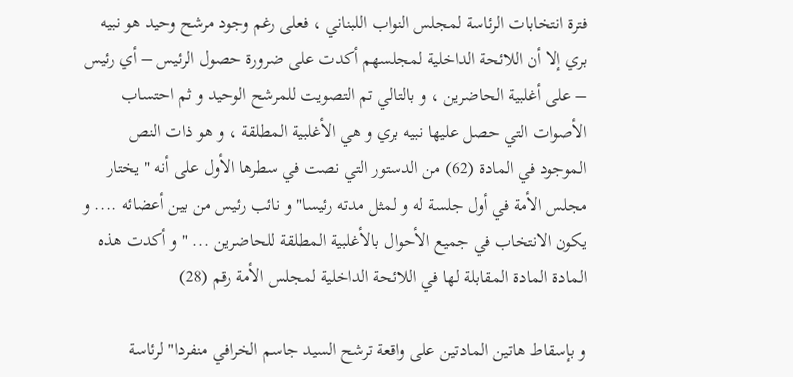فترة انتخابات الرئاسة لمجلس النواب اللبناني ، فعلى رغم وجود مرشح وحيد هو نبيه بري إلا أن اللائحة الداخلية لمجلسهم أكدت على ضرورة حصول الرئيس – أي رئيس – على أغلبية الحاضرين ، و بالتالي تم التصويت للمرشح الوحيد و ثم احتساب الأصوات التي حصل عليها نبيه بري و هي الأغلبية المطلقة ، و هو ذات النص الموجود في المادة (62) من الدستور التي نصت في سطرها الأول على أنه " يختار مجلس الأمة في أول جلسة له و لمثل مدته رئيسا" و نائب رئيس من بين أعضائه .... و يكون الانتخاب في جميع الأحوال بالأغلبية المطلقة للحاضرين ... " و أكدت هذه المادة المادة المقابلة لها في اللائحة الداخلية لمجلس الأمة رقم (28)

و بإسقاط هاتين المادتين على واقعة ترشح السيد جاسم الخرافي منفردا" لرئاسة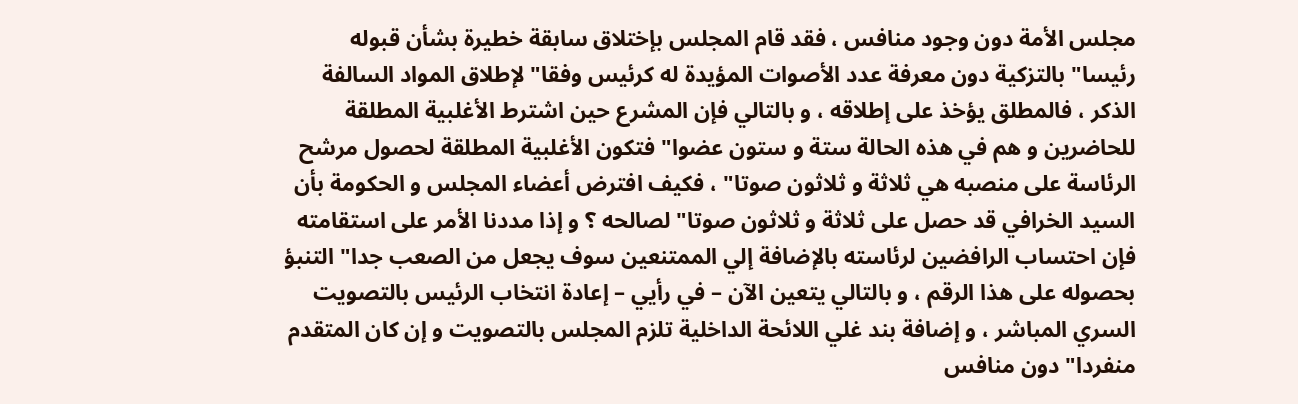مجلس الأمة دون وجود منافس ، فقد قام المجلس بإختلاق سابقة خطيرة بشأن قبوله رئيسا" بالتزكية دون معرفة عدد الأصوات المؤيدة له كرئيس وفقا" لإطلاق المواد السالفة الذكر ، فالمطلق يؤخذ على إطلاقه ، و بالتالي فإن المشرع حين اشترط الأغلبية المطلقة للحاضرين و هم في هذه الحالة ستة و ستون عضوا" فتكون الأغلبية المطلقة لحصول مرشح الرئاسة على منصبه هي ثلاثة و ثلاثون صوتا" ، فكيف افترض أعضاء المجلس و الحكومة بأن السيد الخرافي قد حصل على ثلاثة و ثلاثون صوتا" لصالحه ؟ و إذا مددنا الأمر على استقامته فإن احتساب الرافضين لرئاسته بالإضافة إلي الممتنعين سوف يجعل من الصعب جدا" التنبؤ بحصوله على هذا الرقم ، و بالتالي يتعين الآن – في رأيي – إعادة انتخاب الرئيس بالتصويت السري المباشر ، و إضافة بند غلي اللائحة الداخلية تلزم المجلس بالتصويت و إن كان المتقدم منفردا" دون منافس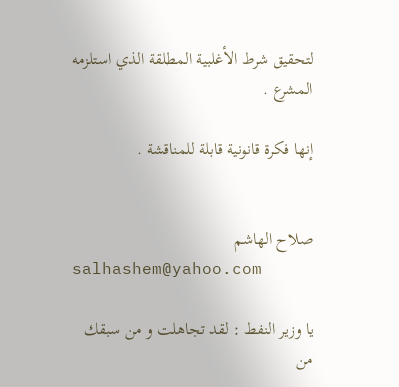لتحقيق شرط الأغلبية المطلقة الذي استلزمه المشرع .

إنها فكرة قانونية قابلة للمناقشة .


صلاح الهاشم
salhashem@yahoo.com

يا وزير النفط : لقد تجاهلت و من سبقك من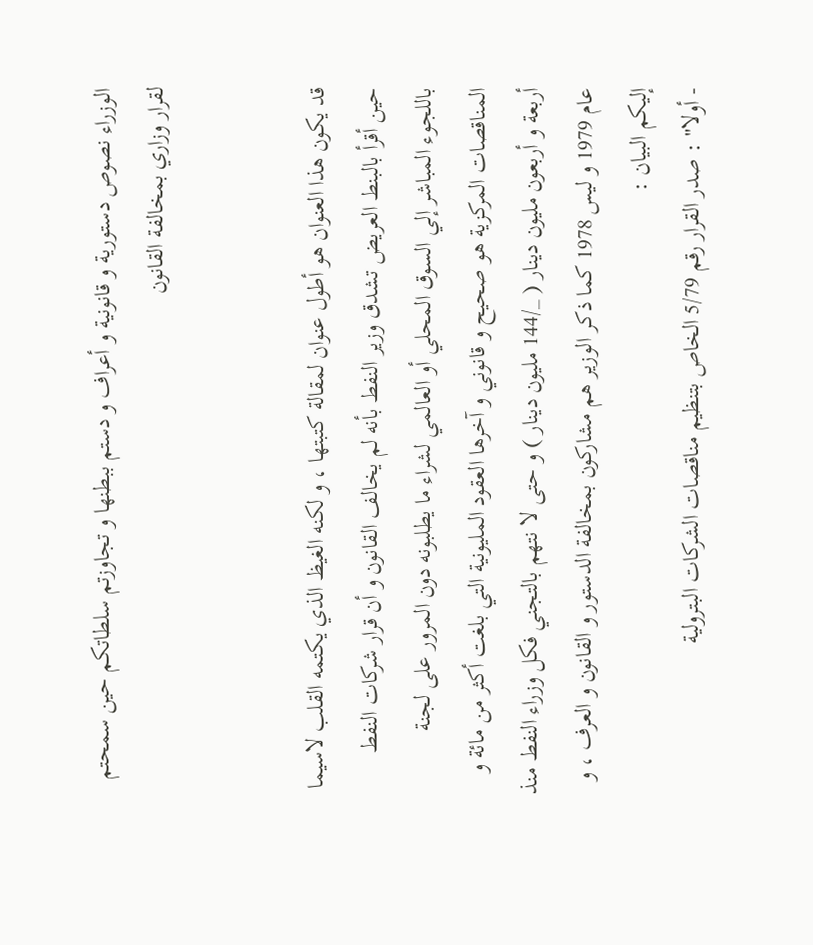الوزراء نصوص دستورية و قانونية و أعراف و دستم ببطنها و تجاوزتم سلطاتكم حين سمحتم لقرار وزاري بمخالفة القانون


قد يكون هذا العنوان هو أطول عنوان لمقالة كتبتها ، و لكنه الغيظ الذي يكتمه القلب لاسيما حين أقرأ بالبنط العريض تشدق وزير النفط بأنه لم يخالف القانون و أن قرار شركات النفط باللجوء المباشر إلي السوق المحلي أو العالمي لشراء ما يطلبونه دون المرور على لجنة المناقصات المركزية هو صحيح و قانوني و آخرها العقود المليونية التي بلغت أكثر من مائة و أربعة و أربعون مليون دينار ( _/144 مليون دينار ) و حتى لا نتهم بالتجني فكل وزراء النفط منذ عام 1979 و ليس 1978 كما ذكر الوزير هم مشاركون بمخالفة الدستور و القانون و العرف ، و إليكم البيان :
- أولا" : صدر القرار رقم 5/79 الخاص بتنظيم مناقصات الشركات البترولية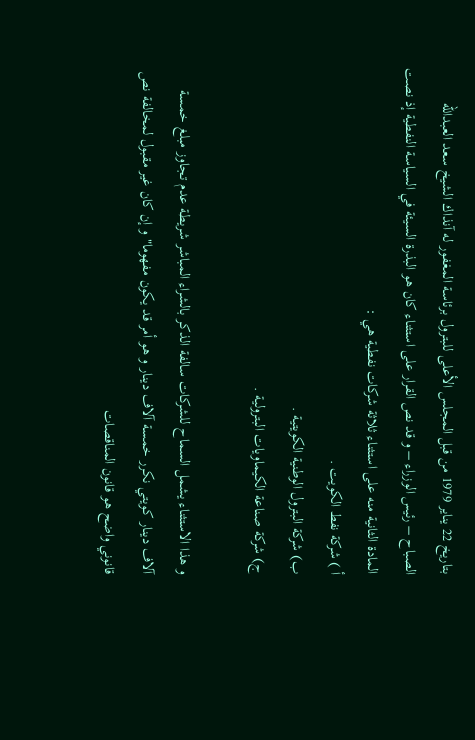بتاريخ 22 يناير 1979 من قبل المجلس الأعلى للبترول برئاسة المغفور له آنذاك الشيخ سعد العبدالله الصباح – رئيس الوزراء – و قد نص القرار على استثناء كان هو البذرة السيئة في السياسة النفطية إذ نصت المادة الثانية منه على استثناء ثلاثة شركات نفطية هي :
أ ) شركة نفط الكويت .
ب) شركة البترول الوطنية الكويتية .
ج) شركة صناعة الكيماويات البترولية .

و هذا الاستثناء يشمل السماح للشركات سالفة الذكر بالشراء المباشر شريطة عدم تجاوز مبلغ خمسة آلاف دينار كويتي نكرر خمسة آلاف دينار و هو أمر قد يكون مفهوما" و إن كان غير مقبول لمخالفة نص قانوني واضح هو قانون المناقصات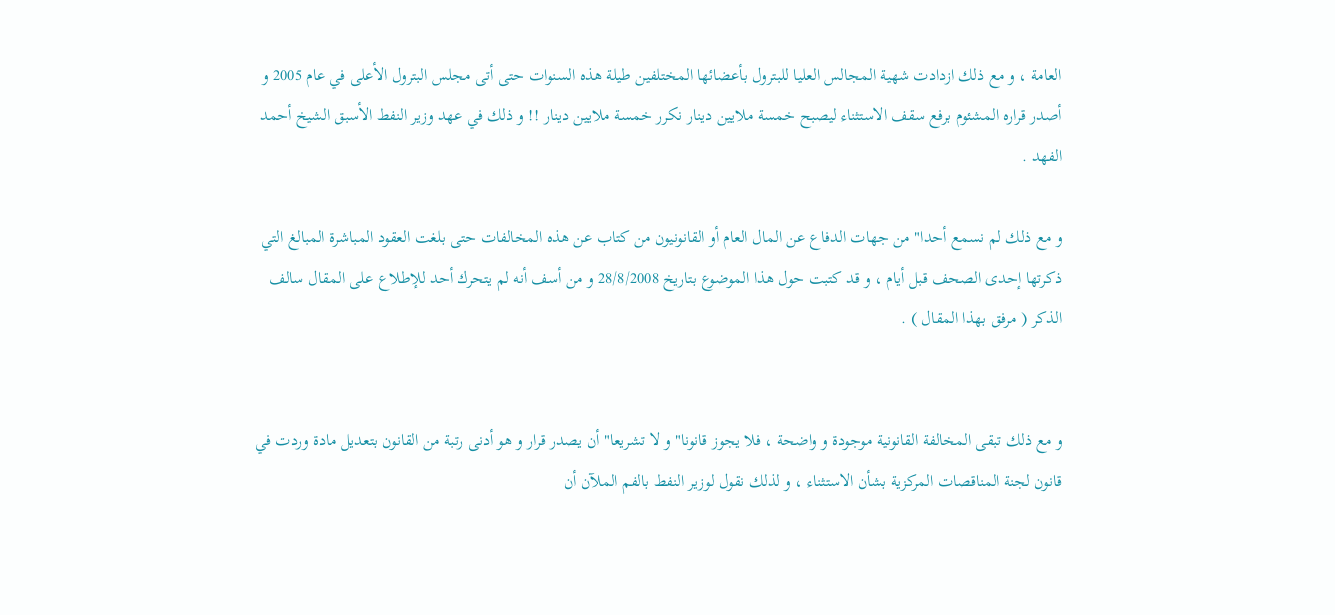العامة ، و مع ذلك ازدادت شهية المجالس العليا للبترول بأعضائها المختلفين طيلة هذه السنوات حتى أتى مجلس البترول الأعلى في عام 2005 و أصدر قراره المشئوم برفع سقف الاستثناء ليصبح خمسة ملايين دينار نكرر خمسة ملايين دينار !! و ذلك في عهد وزير النفط الأسبق الشيخ أحمد الفهد .

و مع ذلك لم نسمع أحدا" من جهات الدفاع عن المال العام أو القانونيون من كتاب عن هذه المخالفات حتى بلغت العقود المباشرة المبالغ التي ذكرتها إحدى الصحف قبل أيام ، و قد كتبت حول هذا الموضوع بتاريخ 28/8/2008 و من أسف أنه لم يتحرك أحد للإطلاع على المقال سالف الذكر ( مرفق بهذا المقال ) .


و مع ذلك تبقى المخالفة القانونية موجودة و واضحة ، فلا يجوز قانونا" و لا تشريعا" أن يصدر قرار و هو أدنى رتبة من القانون بتعديل مادة وردت في قانون لجنة المناقصات المركزية بشأن الاستثناء ، و لذلك نقول لوزير النفط بالفم الملآن أن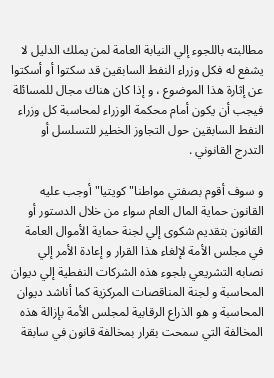مطالبته باللجوء إلي النيابة العامة لمن يملك الدليل لا يشفع له فكل وزراء النفط السابقين قد سكتوا أو أسكتوا عن إثارة هذا الموضوع ، و إذا كان هناك مجال للمسائلة فيجب أن يكون أمام محكمة الوزراء لمحاسبة كل وزراء النفط السابقين حول التجاوز الخطير للتسلسل أو التدرج القانوني .

و سوف أقوم بصفتي مواطنا" كويتيا" أوجب عليه القانون حماية المال العام سواء من خلال الدستور أو القانون بتقديم شكوى إلي لجنة حماية الأموال العامة في مجلس الأمة لإلغاء هذا القرار و إعادة الأمر إلي نصابه التشريعي بلجوء هذه الشركات النفطية إلي ديوان المحاسبة و لجنة المناقصات المركزية كما أناشد ديوان المحاسبة و هو الذراع الرقابية لمجلس الأمة بإزالة هذه المخالفة التي سمحت بقرار بمخالفة قانون في سابقة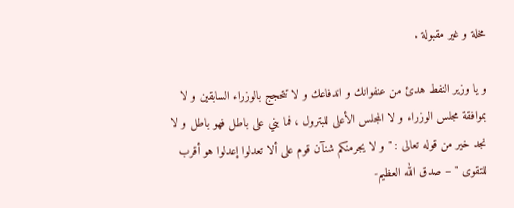مخلة و غير مقبولة .

و يا وزير النفط هدئ من عنفوانك و اندفاعك و لا تتحجج بالوزراء السابقين و لا بموافقة مجلس الوزراء و لا المجلس الأعلى للبترول ، فما بني على باطل فهو باطل و لا نجد خير من قوله تعالى : " و لا يجرمنكم شنآن قوم على ألا تعدلوا إعدلوا هو أقرب للتقوى " – صدق الله العظيم-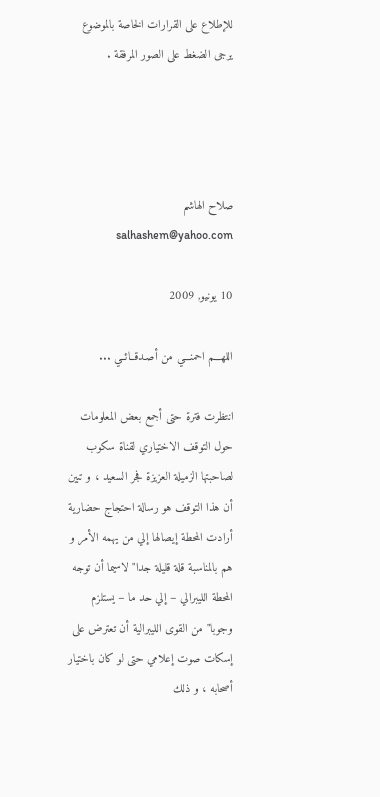للإطلاع على القرارات الخاصة بالموضوع يرجى الضغط على الصور المرفقة .




صلاح الهاشم salhashem@yahoo.com

10 يونيو, 2009

اللهـــم احمنـــي من أصـدقــائــي ...

انتظرت فترة حتى أجمع بعض المعلومات حول التوقف الاختياري لقناة سكوب لصاحبتها الزميلة العزيزة فجر السعيد ، و تبين أن هذا التوقف هو رسالة احتجاج حضارية أرادت المحطة إيصالها إلي من يهمه الأمر و هم بالمناسبة قلة قليلة جدا" لاسيما أن توجه المحطة الليبرالي – إلي حد ما – يستلزم وجوبا" من القوى الليبرالية أن تعترض على إسكات صوت إعلامي حتى لو كان باختيار أصحابه ، و ذلك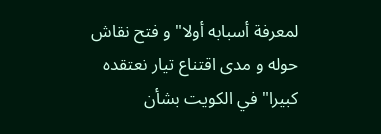لمعرفة أسبابه أولا" و فتح نقاش حوله و مدى اقتناع تيار نعتقده كبيرا" في الكويت بشأن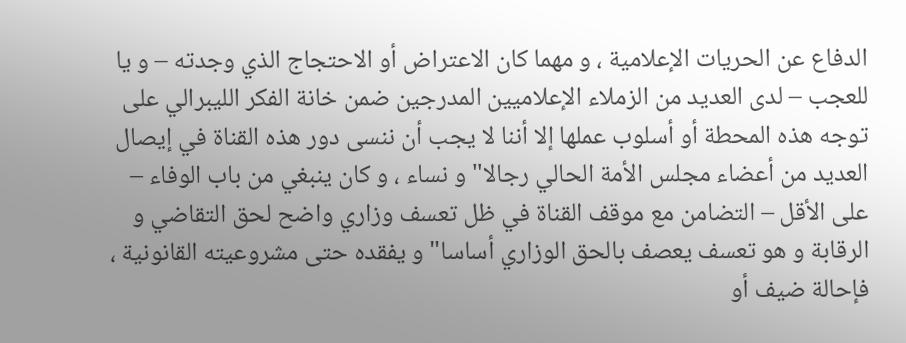الدفاع عن الحريات الإعلامية ، و مهما كان الاعتراض أو الاحتجاج الذي وجدته – و يا للعجب – لدى العديد من الزملاء الإعلاميين المدرجين ضمن خانة الفكر الليبرالي على توجه هذه المحطة أو أسلوب عملها إلا أننا لا يجب أن ننسى دور هذه القناة في إيصال العديد من أعضاء مجلس الأمة الحالي رجالا" و نساء ، و كان ينبغي من باب الوفاء – على الأقل – التضامن مع موقف القناة في ظل تعسف وزاري واضح لحق التقاضي و الرقابة و هو تعسف يعصف بالحق الوزاري أساسا" و يفقده حتى مشروعيته القانونية ، فإحالة ضيف أو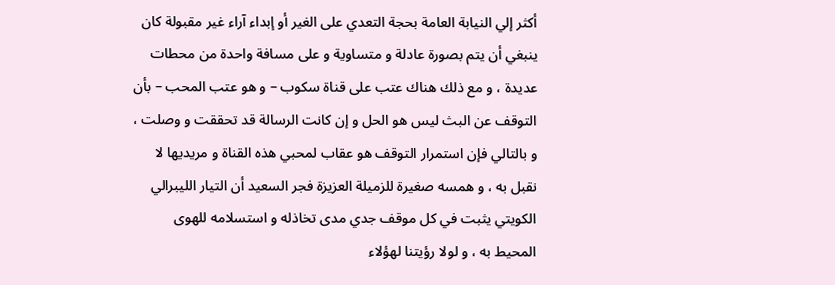أكثر إلي النيابة العامة بحجة التعدي على الغير أو إبداء آراء غير مقبولة كان ينبغي أن يتم بصورة عادلة و متساوية و على مسافة واحدة من محطات عديدة ، و مع ذلك هناك عتب على قناة سكوب – و هو عتب المحب – بأن التوقف عن البث ليس هو الحل و إن كانت الرسالة قد تحققت و وصلت ، و بالتالي فإن استمرار التوقف هو عقاب لمحبي هذه القناة و مريديها لا نقبل به ، و همسه صغيرة للزميلة العزيزة فجر السعيد أن التيار الليبرالي الكويتي يثبت في كل موقف جدي مدى تخاذله و استسلامه للهوى المحيط به ، و لولا رؤيتنا لهؤلاء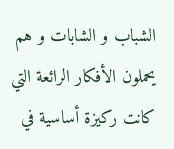الشباب و الشابات و هم يحملون الأفكار الرائعة التي كانت ركيزة أساسية في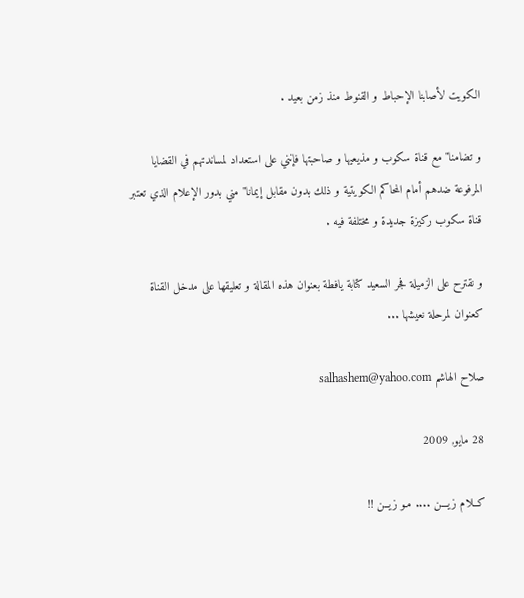الكويت لأصابنا الإحباط و القنوط منذ زمن بعيد .

و تضامنا" مع قناة سكوب و مذيعيها و صاحبتها فإنني على استعداد لمساندتهم في القضايا المرفوعة ضدهم أمام المحاكم الكويتية و ذلك بدون مقابل إيمانا" مني بدور الإعلام الذي تعتبر قناة سكوب ركيزة جديدة و مختلفة فيه .

و نقترح على الزميلة فجر السعيد كتابة يافطة بعنوان هذه المقالة و تعليقها على مدخل القناة كعنوان لمرحلة نعيشها ...

صلاح الهاشم salhashem@yahoo.com

28 مايو, 2009

كــلام زيـــن .... مـو زيــن !!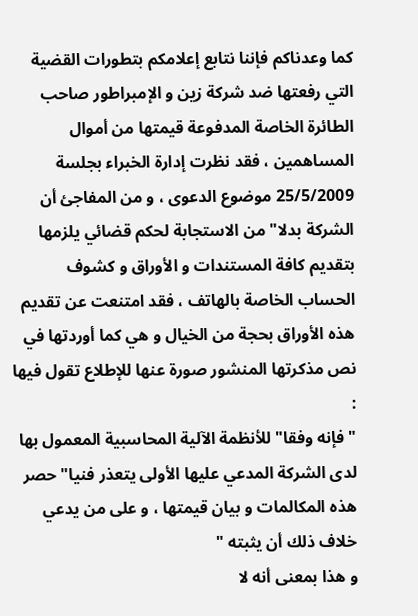كما وعدناكم فإننا نتابع إعلامكم بتطورات القضية التي رفعتها ضد شركة زين و الإمبراطور صاحب الطائرة الخاصة المدفوعة قيمتها من أموال المساهمين ، فقد نظرت إدارة الخبراء بجلسة 25/5/2009 موضوع الدعوى ، و من المفاجئ أن الشركة بدلا" من الاستجابة لحكم قضائي يلزمها بتقديم كافة المستندات و الأوراق و كشوف الحساب الخاصة بالهاتف ، فقد امتنعت عن تقديم هذه الأوراق بحجة من الخيال و هي كما أوردتها في نص مذكرتها المنشور صورة عنها للإطلاع تقول فيها :
" فإنه وفقا" للأنظمة الآلية المحاسبية المعمول بها لدى الشركة المدعي عليها الأولى يتعذر فنيا" حصر هذه المكالمات و بيان قيمتها ، و على من يدعي خلاف ذلك أن يثبته "
و هذا بمعنى أنه لا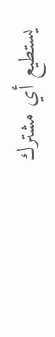يستطيع أي مشترك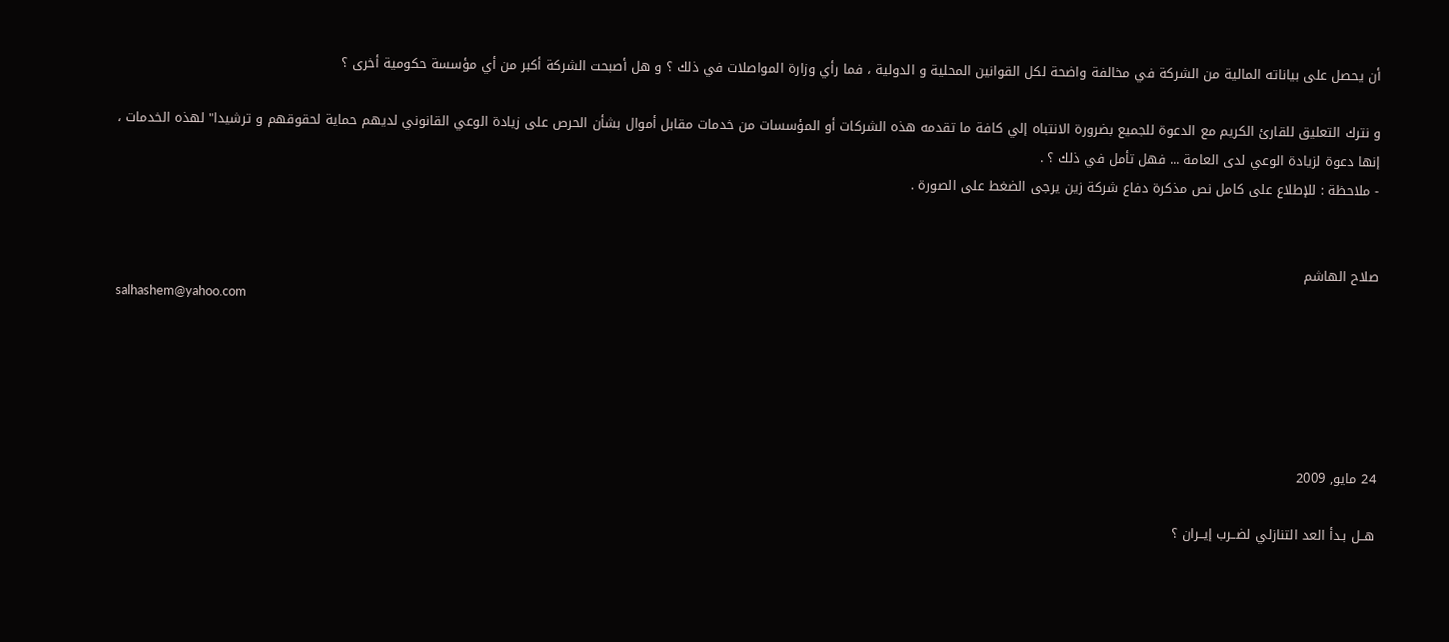أن يحصل على بياناته المالية من الشركة في مخالفة واضحة لكل القوانين المحلية و الدولية ، فما رأي وزارة المواصلات في ذلك ؟ و هل أصبحت الشركة أكبر من أي مؤسسة حكومية أخرى ؟

و نترك التعليق للقارئ الكريم مع الدعوة للجميع بضرورة الانتباه إلي كافة ما تقدمه هذه الشركات أو المؤسسات من خدمات مقابل أموال بشأن الحرص على زيادة الوعي القانوني لديهم حماية لحقوقهم و ترشيدا" لهذه الخدمات ، إنها دعوة لزيادة الوعي لدى العامة ... فهل تأمل في ذلك ؟ .
- ملاحظة : للإطلاع على كامل نص مذكرة دفاع شركة زين يرجى الضغط على الصورة .


صلاح الهاشم
salhashem@yahoo.com





24 مايو, 2009

هــل بـدأ العد التنازلي لضــرب إيــران ؟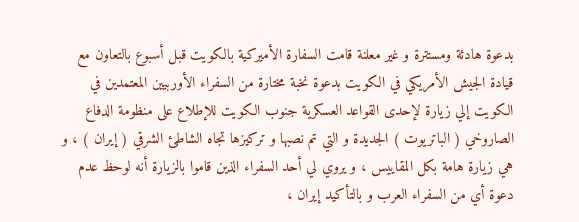بدعوة هادئة ومستترة و غير معلنة قامت السفارة الأميركية بالكويت قبل أسبوع بالتعاون مع قيادة الجيش الأمريكي في الكويت بدعوة نخبة مختارة من السفراء الأوربيين المعتمدين في الكويت إلي زيارة لإحدى القواعد العسكرية جنوب الكويت للإطلاع على منظومة الدفاع الصاروخي ( الباتريوت ) الجديدة و التي تم نصبها و تركيزها تجاه الشاطئ الشرقي ( إيران ) ، و هي زيارة هامة بكل المقاييس ، و يروي لي أحد السفراء الذين قاموا بالزيارة أنه لوحظ عدم دعوة أي من السفراء العرب و بالتأكيد إيران ،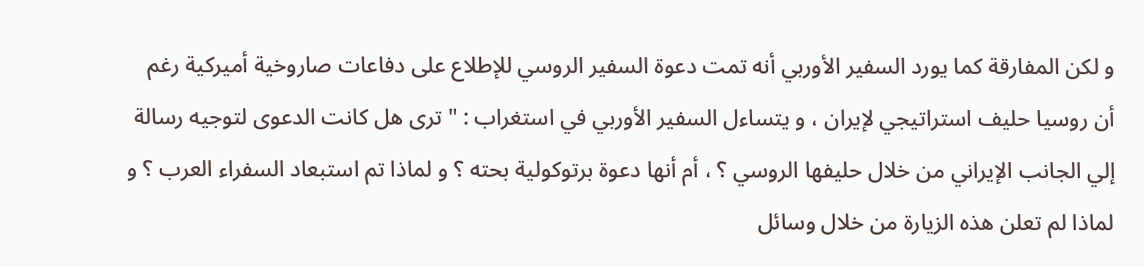و لكن المفارقة كما يورد السفير الأوربي أنه تمت دعوة السفير الروسي للإطلاع على دفاعات صاروخية أميركية رغم أن روسيا حليف استراتيجي لإيران ، و يتساءل السفير الأوربي في استغراب : " ترى هل كانت الدعوى لتوجيه رسالة إلي الجانب الإيراني من خلال حليفها الروسي ؟ ، أم أنها دعوة برتوكولية بحته ؟ و لماذا تم استبعاد السفراء العرب ؟ و لماذا لم تعلن هذه الزيارة من خلال وسائل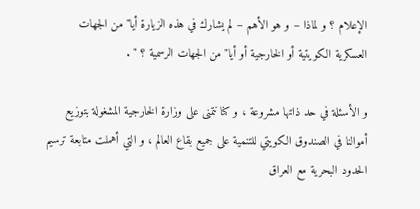الإعلام ؟ و لماذا – و هو الأهم – لم يشارك في هذه الزيارة أيا" من الجهات العسكرية الكويتية أو الخارجية أو أيا" من الجهات الرسمية ؟ " .

و الأسئلة في حد ذاتها مشروعة ، و كنا نتمنى على وزارة الخارجية المشغولة بتوزيع أموالنا في الصندوق الكويتي للتنمية على جميع بقاع العالم ، و التي أهملت متابعة ترسيم الحدود البحرية مع العراق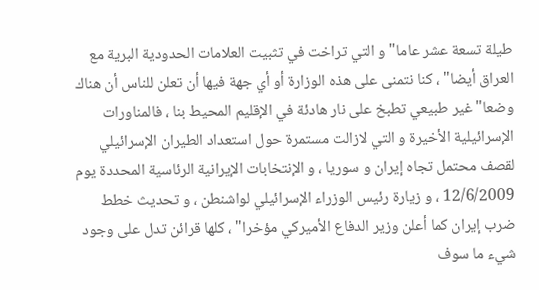طيلة تسعة عشر عاما" و التي تراخت في تثبيت العلامات الحدودية البرية مع العراق أيضا" ، كنا نتمنى على هذه الوزارة أو أي جهة فيها أن تعلن للناس أن هناك وضعا" غير طبيعي تطبخ على نار هادئة في الإقليم المحيط بنا ، فالمناورات الإسرائيلية الأخيرة و التي لازالت مستمرة حول استعداد الطيران الإسرائيلي لقصف محتمل تجاه إيران و سوريا ، و الإنتخابات الإيرانية الرئاسية المحددة يوم 12/6/2009 ، و زيارة رئيس الوزراء الإسرائيلي لواشنطن ، و تحديث خطط ضرب إيران كما أعلن وزير الدفاع الأميركي مؤخرا" ، كلها قرائن تدل على وجود شيء ما سوف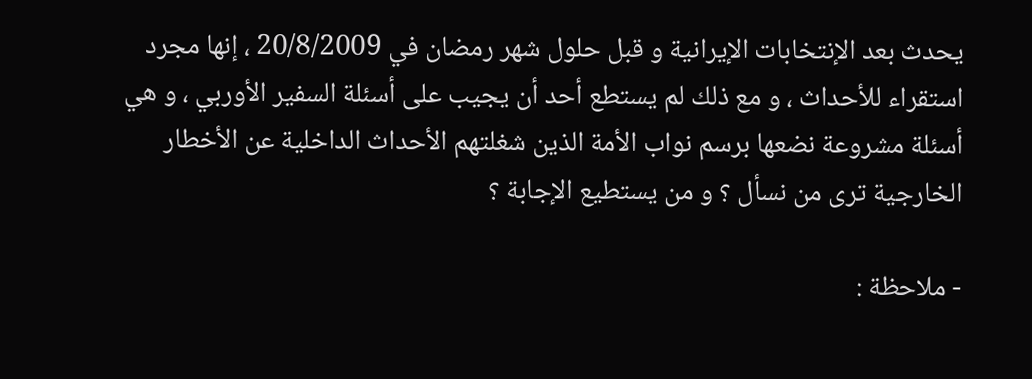يحدث بعد الإنتخابات الإيرانية و قبل حلول شهر رمضان في 20/8/2009 ، إنها مجرد استقراء للأحداث ، و مع ذلك لم يستطع أحد أن يجيب على أسئلة السفير الأوربي ، و هي أسئلة مشروعة نضعها برسم نواب الأمة الذين شغلتهم الأحداث الداخلية عن الأخطار الخارجية ترى من نسأل ؟ و من يستطيع الإجابة ؟

- ملاحظة :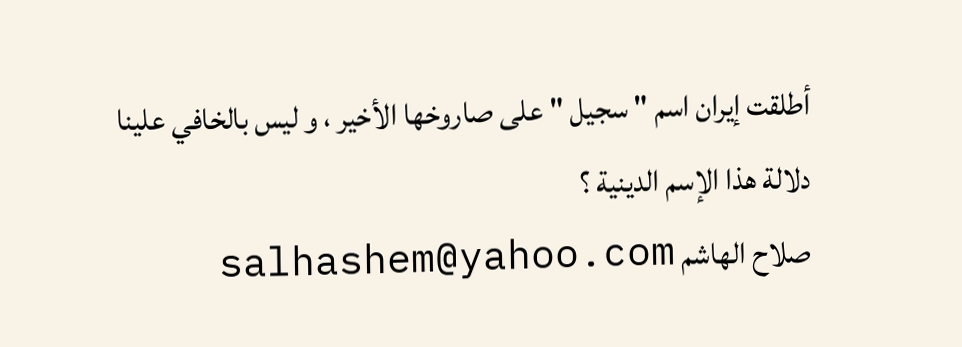أطلقت إيران اسم " سجيل " على صاروخها الأخير ، و ليس بالخافي علينا دلالة هذا الإسم الدينية ؟
صلاح الهاشم salhashem@yahoo.com